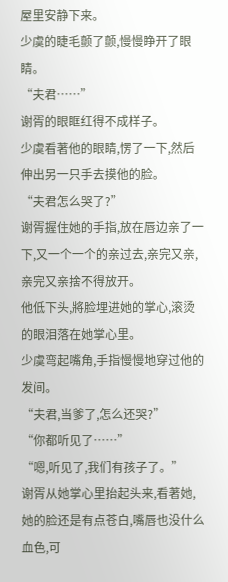屋里安静下来。
少虞的睫毛颤了颤,慢慢睁开了眼睛。
“夫君……”
谢胥的眼眶红得不成样子。
少虞看著他的眼睛,愣了一下,然后伸出另一只手去摸他的脸。
“夫君怎么哭了?”
谢胥握住她的手指,放在唇边亲了一下,又一个一个的亲过去,亲完又亲,亲完又亲捨不得放开。
他低下头,將脸埋进她的掌心,滚烫的眼泪落在她掌心里。
少虞弯起嘴角,手指慢慢地穿过他的发间。
“夫君,当爹了,怎么还哭?”
“你都听见了……”
“嗯,听见了,我们有孩子了。”
谢胥从她掌心里抬起头来,看著她,她的脸还是有点苍白,嘴唇也没什么血色,可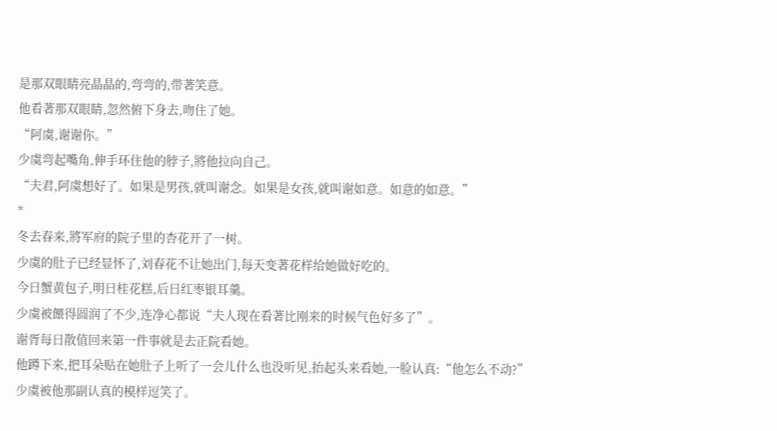是那双眼睛亮晶晶的,弯弯的,带著笑意。
他看著那双眼睛,忽然俯下身去,吻住了她。
“阿虞,谢谢你。”
少虞弯起嘴角,伸手环住他的脖子,將他拉向自己。
“夫君,阿虞想好了。如果是男孩,就叫谢念。如果是女孩,就叫谢如意。如意的如意。”
*
冬去春来,將军府的院子里的杏花开了一树。
少虞的肚子已经显怀了,刘春花不让她出门,每天变著花样给她做好吃的。
今日蟹黄包子,明日桂花糕,后日红枣银耳羹。
少虞被餵得圆润了不少,连净心都说“夫人现在看著比刚来的时候气色好多了”。
谢胥每日散值回来第一件事就是去正院看她。
他蹲下来,把耳朵贴在她肚子上听了一会儿什么也没听见,抬起头来看她,一脸认真:“他怎么不动?”
少虞被他那副认真的模样逗笑了。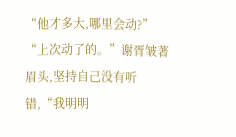“他才多大,哪里会动?”
“上次动了的。”谢胥皱著眉头,坚持自己没有听错,“我明明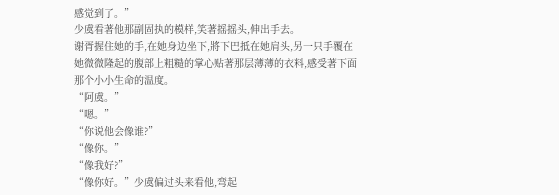感觉到了。”
少虞看著他那副固执的模样,笑著摇摇头,伸出手去。
谢胥握住她的手,在她身边坐下,將下巴抵在她肩头,另一只手覆在她微微隆起的腹部上粗糙的掌心贴著那层薄薄的衣料,感受著下面那个小小生命的温度。
“阿虞。”
“嗯。”
“你说他会像谁?”
“像你。”
“像我好?”
“像你好。”少虞偏过头来看他,弯起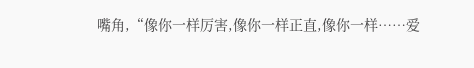嘴角,“像你一样厉害,像你一样正直,像你一样……爱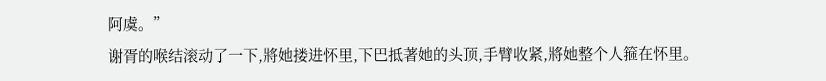阿虞。”
谢胥的喉结滚动了一下,將她搂进怀里,下巴抵著她的头顶,手臂收紧,將她整个人箍在怀里。